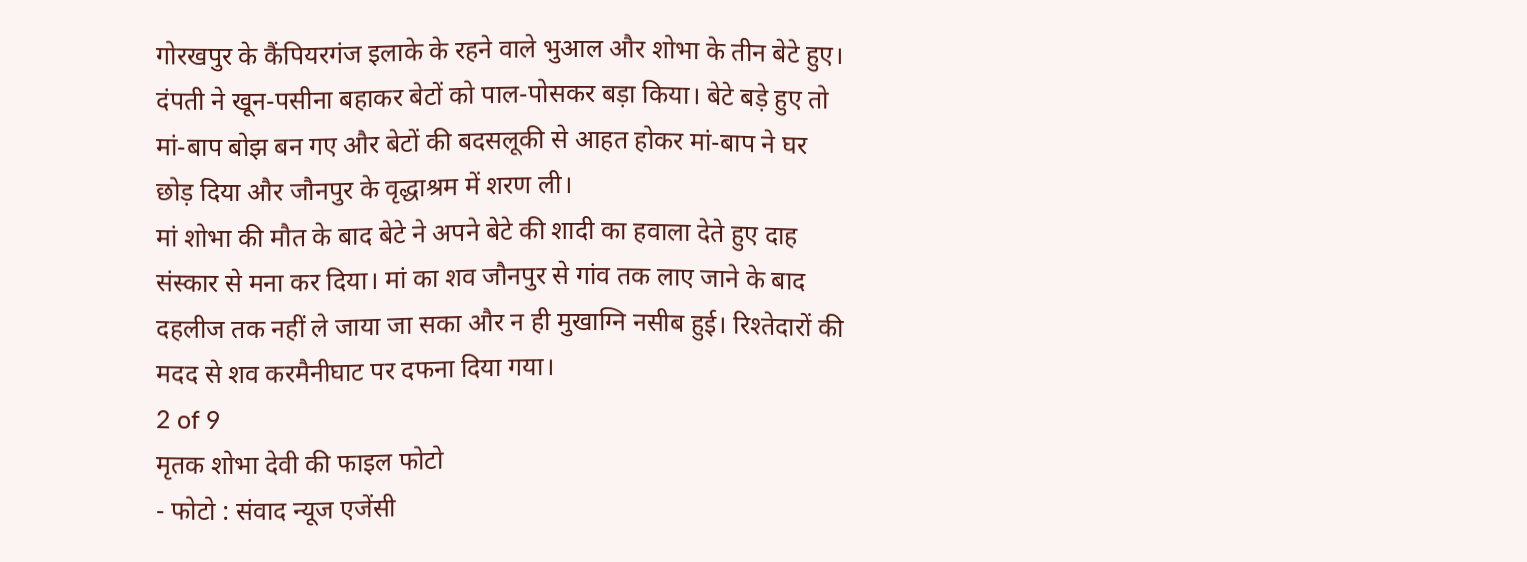गोरखपुर के कैंपियरगंज इलाके के रहने वाले भुआल और शोभा के तीन बेटे हुए। दंपती ने खून-पसीना बहाकर बेटों को पाल-पोसकर बड़ा किया। बेटे बड़े हुए तो मां-बाप बोझ बन गए और बेटों की बदसलूकी से आहत होकर मां-बाप ने घर छोड़ दिया और जौनपुर के वृद्धाश्रम में शरण ली।
मां शोभा की मौत के बाद बेटे ने अपने बेटे की शादी का हवाला देते हुए दाह संस्कार से मना कर दिया। मां का शव जौनपुर से गांव तक लाए जाने के बाद दहलीज तक नहीं ले जाया जा सका और न ही मुखाग्नि नसीब हुई। रिश्तेदारों की मदद से शव करमैनीघाट पर दफना दिया गया।
2 of 9
मृतक शोभा देवी की फाइल फोटो
- फोटो : संवाद न्यूज एजेंसी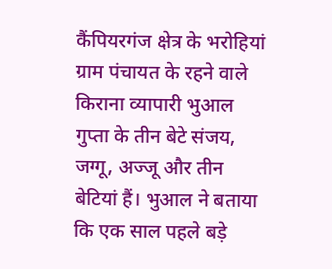कैंपियरगंज क्षेत्र के भरोहियां ग्राम पंचायत के रहने वाले किराना व्यापारी भुआल गुप्ता के तीन बेटे संजय, जग्गू, अज्जू और तीन बेटियां हैं। भुआल ने बताया कि एक साल पहले बड़े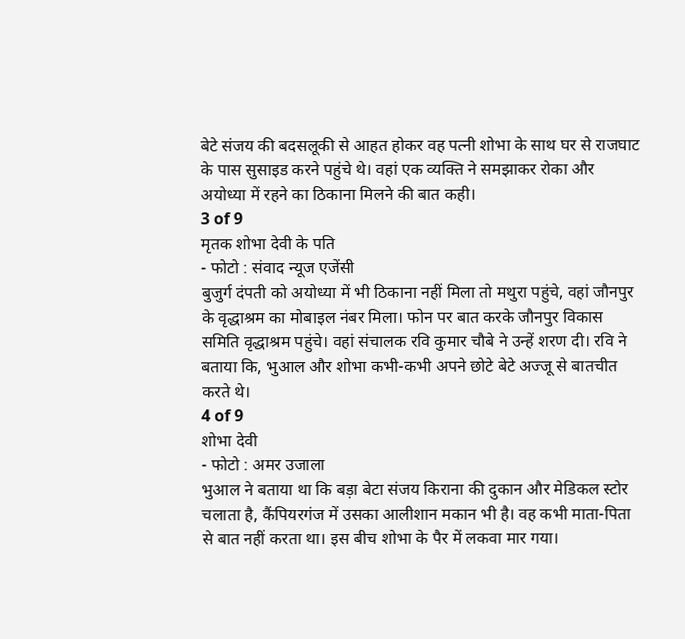बेटे संजय की बदसलूकी से आहत होकर वह पत्नी शोभा के साथ घर से राजघाट के पास सुसाइड करने पहुंचे थे। वहां एक व्यक्ति ने समझाकर रोका और अयोध्या में रहने का ठिकाना मिलने की बात कही।
3 of 9
मृतक शोभा देवी के पति
- फोटो : संवाद न्यूज एजेंसी
बुजुर्ग दंपती को अयोध्या में भी ठिकाना नहीं मिला तो मथुरा पहुंचे, वहां जौनपुर के वृद्धाश्रम का मोबाइल नंबर मिला। फोन पर बात करके जौनपुर विकास समिति वृद्धाश्रम पहुंचे। वहां संचालक रवि कुमार चौबे ने उन्हें शरण दी। रवि ने बताया कि, भुआल और शोभा कभी-कभी अपने छोटे बेटे अज्जू से बातचीत करते थे।
4 of 9
शोभा देवी
- फोटो : अमर उजाला
भुआल ने बताया था कि बड़ा बेटा संजय किराना की दुकान और मेडिकल स्टोर चलाता है, कैंपियरगंज में उसका आलीशान मकान भी है। वह कभी माता-पिता से बात नहीं करता था। इस बीच शोभा के पैर में लकवा मार गया।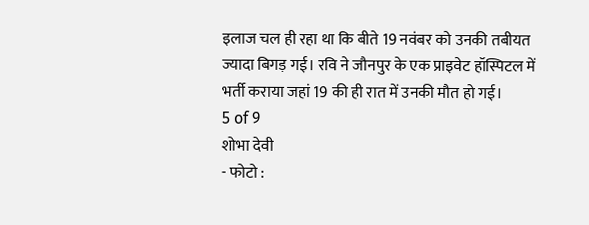इलाज चल ही रहा था कि बीते 19 नवंबर को उनकी तबीयत ज्यादा बिगड़ गई। रवि ने जौनपुर के एक प्राइवेट हॉस्पिटल में भर्ती कराया जहां 19 की ही रात में उनकी मौत हो गई।
5 of 9
शोभा देवी
- फोटो :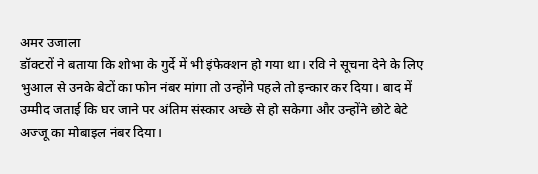अमर उजाला
डॉक्टरों ने बताया कि शोभा के गुर्दे में भी इंफेक्शन हो गया था। रवि ने सूचना देने के लिए भुआल से उनके बेटों का फोन नंबर मांगा तो उन्होंने पहले तो इन्कार कर दिया। बाद में उम्मीद जताई कि घर जाने पर अंतिम संस्कार अच्छे से हो सकेगा और उन्होंने छोटे बेटे अज्जू का मोबाइल नंबर दिया।